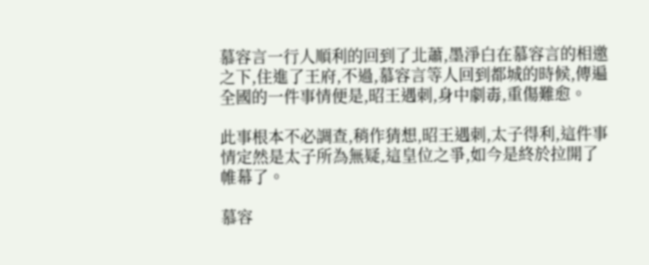慕容言一行人順利的回到了北蕭,墨淨白在慕容言的相邀之下,住進了王府,不過,慕容言等人回到都城的時候,傳遍全國的一件事情便是,昭王遇刺,身中劇毒,重傷難愈。

此事根本不必調查,稍作猜想,昭王遇刺,太子得利,這件事情定然是太子所為無疑,這皇位之爭,如今是終於拉開了帷幕了。

慕容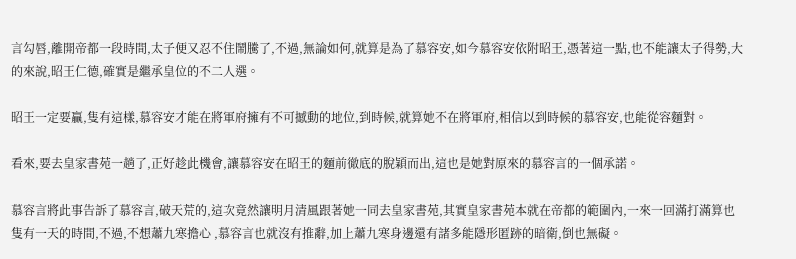言勾唇,離開帝都一段時間,太子便又忍不住鬧騰了,不過,無論如何,就算是為了慕容安,如今慕容安依附昭王,憑著這一點,也不能讓太子得勢,大的來說,昭王仁德,確實是繼承皇位的不二人選。

昭王一定要贏,隻有這樣,慕容安才能在將軍府擁有不可撼動的地位,到時候,就算她不在將軍府,相信以到時候的慕容安,也能從容麵對。

看來,要去皇家書苑一趟了,正好趁此機會,讓慕容安在昭王的麵前徹底的脫穎而出,這也是她對原來的慕容言的一個承諾。

慕容言將此事告訴了慕容言,破天荒的,這次竟然讓明月清風跟著她一同去皇家書苑,其實皇家書苑本就在帝都的範圍內,一來一回滿打滿算也隻有一天的時間,不過,不想蕭九寒擔心 ,慕容言也就沒有推辭,加上蕭九寒身邊還有諸多能隱形匿跡的暗衛,倒也無礙。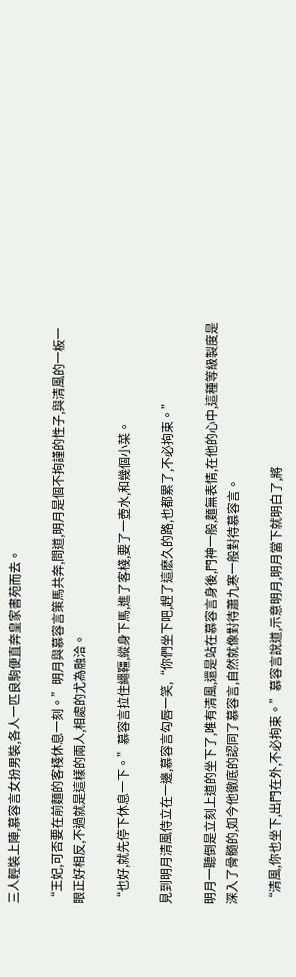三人輕裝上陣,慕容言女扮男裝,各人一匹良駒便直奔皇家書苑而去。

“王妃,可否要在前麵的客棧休息一刻。”明月與慕容言策馬共奔,問道,明月是個不拘謹的性子,與清風的一板一眼正好相反,不過就是這樣的兩人,相處的尤為融洽。

“也好,就先停下休息一下。”慕容言拉住繩韁,縱身下馬,進了客棧,要了一壺水,和幾個小菜。

見到明月清風侍立在一邊,慕容言勾唇一笑,“你們坐下吧,趕了這麽久的路,也都累了,不必拘束。”

明月一聽倒是立刻上道的坐下了,唯有清風,還是站在慕容言身後,門神一般,麵無表情,在他的心中,這種等級製度是深入了骨髓的,如今他徹底的認同了慕容言,自然就像對待蕭九寒一般對待慕容言。

“清風,你也坐下,出門在外,不必拘束。”慕容言說道,示意明月,明月當下就明白了,將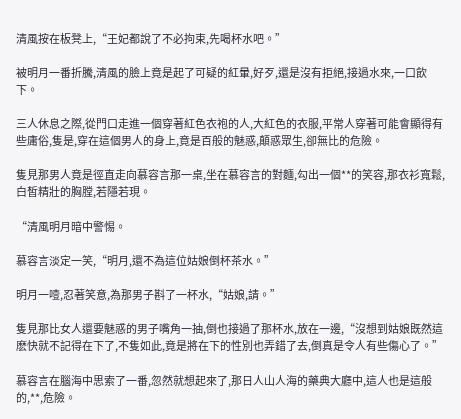清風按在板凳上,“王妃都說了不必拘束,先喝杯水吧。”

被明月一番折騰,清風的臉上竟是起了可疑的紅暈,好歹,還是沒有拒絕,接過水來,一口飲下。

三人休息之際,從門口走進一個穿著紅色衣袍的人,大紅色的衣服,平常人穿著可能會顯得有些庸俗,隻是,穿在這個男人的身上,竟是百般的魅惑,顛惑眾生,卻無比的危險。

隻見那男人竟是徑直走向慕容言那一桌,坐在慕容言的對麵,勾出一個**的笑容,那衣衫寬鬆,白皙精壯的胸膛,若隱若現。

“清風明月暗中警惕。

慕容言淡定一笑,“明月,還不為這位姑娘倒杯茶水。”

明月一噎,忍著笑意,為那男子斟了一杯水,“姑娘,請。”

隻見那比女人還要魅惑的男子嘴角一抽,倒也接過了那杯水,放在一邊,“沒想到姑娘既然這麽快就不記得在下了,不隻如此,竟是將在下的性別也弄錯了去,倒真是令人有些傷心了。”

慕容言在腦海中思索了一番,忽然就想起來了,那日人山人海的藥典大廳中,這人也是這般的,**,危險。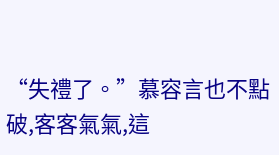“失禮了。”慕容言也不點破,客客氣氣,這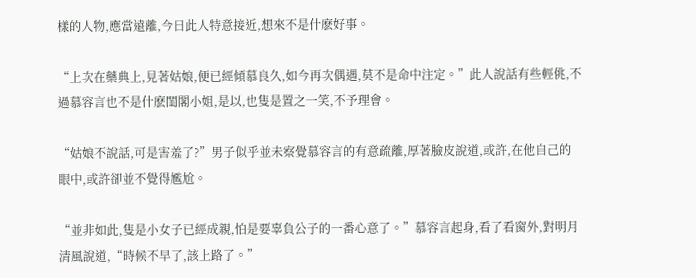樣的人物,應當遠離,今日此人特意接近,想來不是什麽好事。

“上次在藥典上,見著姑娘,便已經傾慕良久,如今再次偶遇,莫不是命中注定。”此人說話有些輕佻,不過慕容言也不是什麽閨閣小姐,是以,也隻是置之一笑,不予理會。

“姑娘不說話,可是害羞了?”男子似乎並未察覺慕容言的有意疏離,厚著臉皮說道,或許,在他自己的眼中,或許卻並不覺得尷尬。

“並非如此,隻是小女子已經成親,怕是要辜負公子的一番心意了。”慕容言起身,看了看窗外,對明月清風說道,“時候不早了,該上路了。”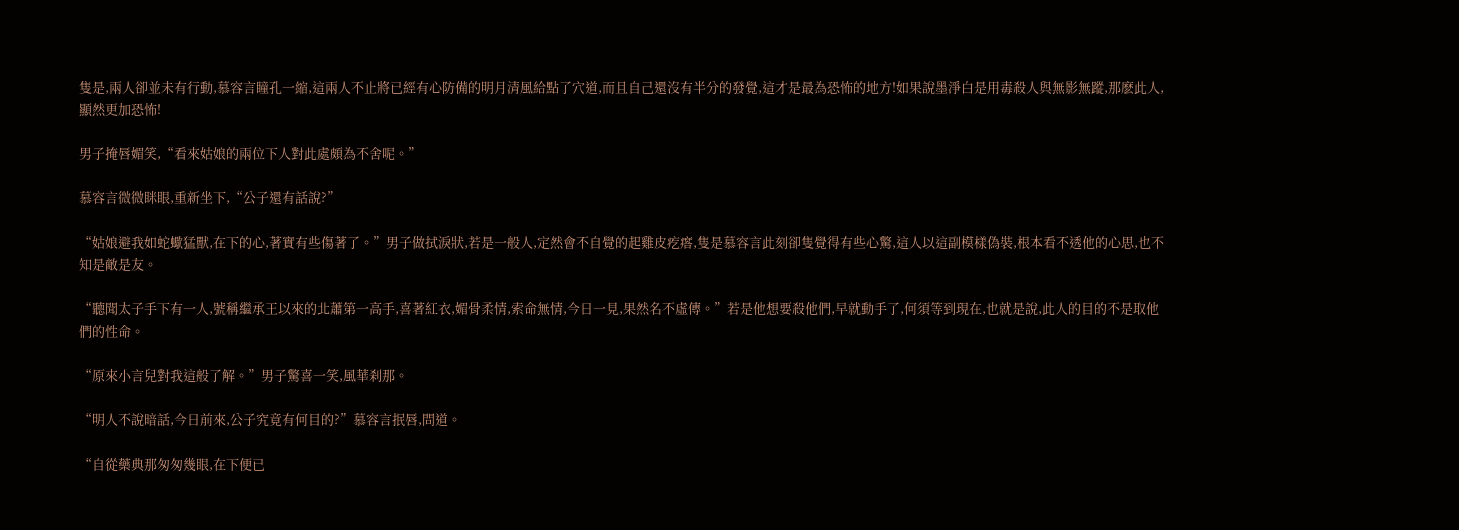隻是,兩人卻並未有行動,慕容言瞳孔一縮,這兩人不止將已經有心防備的明月清風給點了穴道,而且自己還沒有半分的發覺,這才是最為恐怖的地方!如果說墨淨白是用毒殺人與無影無蹤,那麽此人,顯然更加恐怖!

男子掩唇媚笑,“看來姑娘的兩位下人對此處頗為不舍呢。”

慕容言微微眯眼,重新坐下,“公子還有話說?”

“姑娘避我如蛇蠍猛獸,在下的心,著實有些傷著了。”男子做拭淚狀,若是一般人,定然會不自覺的起雞皮疙瘩,隻是慕容言此刻卻隻覺得有些心驚,這人以這副模樣偽裝,根本看不透他的心思,也不知是敵是友。

“聽聞太子手下有一人,號稱繼承王以來的北蕭第一高手,喜著紅衣,媚骨柔情,索命無情,今日一見,果然名不虛傳。”若是他想要殺他們,早就動手了,何須等到現在,也就是說,此人的目的不是取他們的性命。

“原來小言兒對我這般了解。”男子驚喜一笑,風華刹那。

“明人不說暗話,今日前來,公子究竟有何目的?”慕容言抿唇,問道。

“自從藥典那匆匆幾眼,在下便已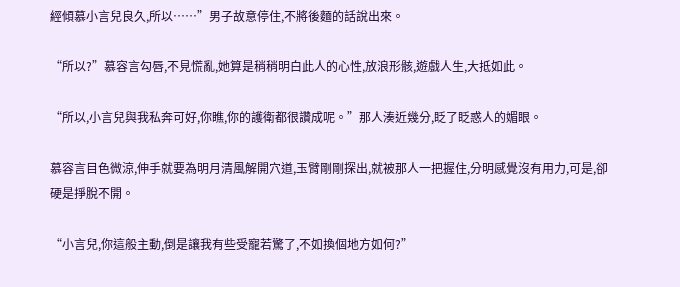經傾慕小言兒良久,所以……”男子故意停住,不將後麵的話說出來。

“所以?”慕容言勾唇,不見慌亂,她算是稍稍明白此人的心性,放浪形骸,遊戲人生,大抵如此。

“所以,小言兒與我私奔可好,你瞧,你的護衛都很讚成呢。”那人湊近幾分,眨了眨惑人的媚眼。

慕容言目色微涼,伸手就要為明月清風解開穴道,玉臂剛剛探出,就被那人一把握住,分明感覺沒有用力,可是,卻硬是掙脫不開。

“小言兒,你這般主動,倒是讓我有些受寵若驚了,不如換個地方如何?”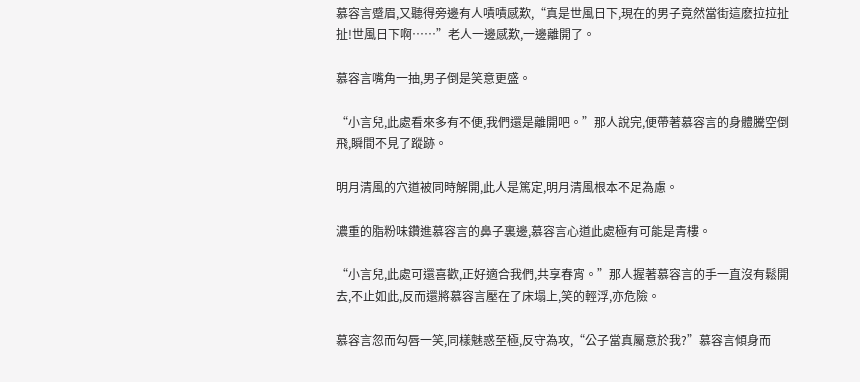慕容言蹙眉,又聽得旁邊有人嘖嘖感歎,“真是世風日下,現在的男子竟然當街這麽拉拉扯扯!世風日下啊……”老人一邊感歎,一邊離開了。

慕容言嘴角一抽,男子倒是笑意更盛。

“小言兒,此處看來多有不便,我們還是離開吧。”那人說完,便帶著慕容言的身體騰空倒飛,瞬間不見了蹤跡。

明月清風的穴道被同時解開,此人是篤定,明月清風根本不足為慮。

濃重的脂粉味鑽進慕容言的鼻子裏邊,慕容言心道此處極有可能是青樓。

“小言兒,此處可還喜歡,正好適合我們,共享春宵。”那人握著慕容言的手一直沒有鬆開去,不止如此,反而還將慕容言壓在了床塌上,笑的輕浮,亦危險。

慕容言忽而勾唇一笑,同樣魅惑至極,反守為攻,“公子當真屬意於我?”慕容言傾身而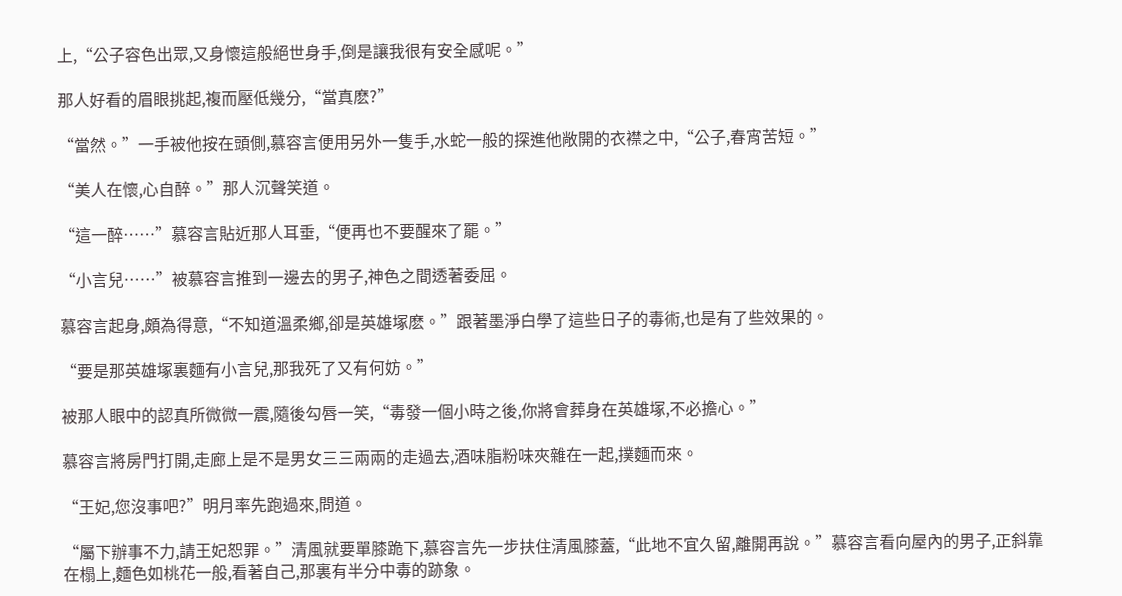上,“公子容色出眾,又身懷這般絕世身手,倒是讓我很有安全感呢。”

那人好看的眉眼挑起,複而壓低幾分,“當真麽?”

“當然。”一手被他按在頭側,慕容言便用另外一隻手,水蛇一般的探進他敞開的衣襟之中,“公子,春宵苦短。”

“美人在懷,心自醉。”那人沉聲笑道。

“這一醉……”慕容言貼近那人耳垂,“便再也不要醒來了罷。”

“小言兒……”被慕容言推到一邊去的男子,神色之間透著委屈。

慕容言起身,頗為得意,“不知道溫柔鄉,卻是英雄塚麽。”跟著墨淨白學了這些日子的毒術,也是有了些效果的。

“要是那英雄塚裏麵有小言兒,那我死了又有何妨。”

被那人眼中的認真所微微一震,隨後勾唇一笑,“毒發一個小時之後,你將會葬身在英雄塚,不必擔心。”

慕容言將房門打開,走廊上是不是男女三三兩兩的走過去,酒味脂粉味夾雜在一起,撲麵而來。

“王妃,您沒事吧?”明月率先跑過來,問道。

“屬下辦事不力,請王妃恕罪。”清風就要單膝跪下,慕容言先一步扶住清風膝蓋,“此地不宜久留,離開再說。”慕容言看向屋內的男子,正斜靠在榻上,麵色如桃花一般,看著自己,那裏有半分中毒的跡象。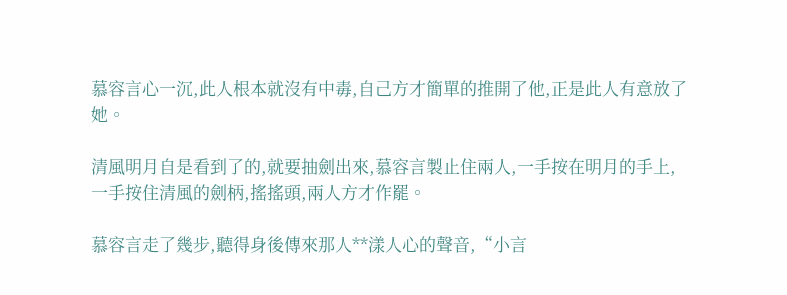慕容言心一沉,此人根本就沒有中毒,自己方才簡單的推開了他,正是此人有意放了她。

清風明月自是看到了的,就要抽劍出來,慕容言製止住兩人,一手按在明月的手上,一手按住清風的劍柄,搖搖頭,兩人方才作罷。

慕容言走了幾步,聽得身後傳來那人**漾人心的聲音,“小言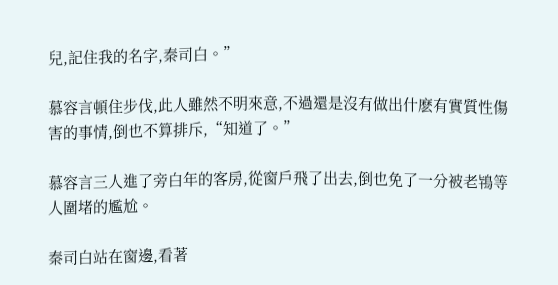兒,記住我的名字,秦司白。”

慕容言頓住步伐,此人雖然不明來意,不過還是沒有做出什麽有實質性傷害的事情,倒也不算排斥,“知道了。”

慕容言三人進了旁白年的客房,從窗戶飛了出去,倒也免了一分被老鴇等人圍堵的尷尬。

秦司白站在窗邊,看著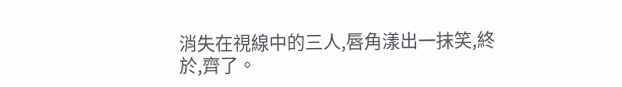消失在視線中的三人,唇角漾出一抹笑,終於,齊了。